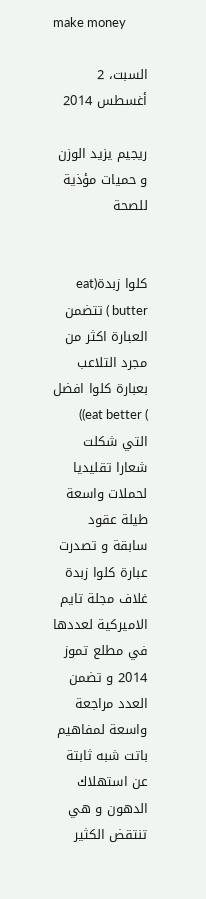make money

السبت، 2 أغسطس 2014

ريجيم يزيد الوزن و حميات مؤذية للصحة


كلوا زبدة(eat butter ) تتضمن العبارة اكثر من مجرد التلاعب بعبارة كلوا افضل ) eat better)) التي شكلت شعارا تقليديا لحملات واسعة طيلة عقود سابقة و تصدرت عبارة كلوا زبدة غلاف مجلة تايم الاميركية لعددها في مطلع تموز 2014 و تضمن العدد مراجعة واسعة لمفاهيم باتت شبه ثابتة عن استهلاك الدهون و هي تنتقض الكثير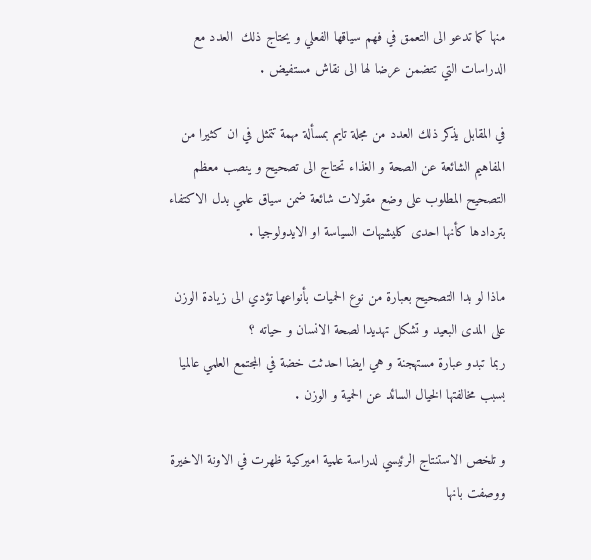منها كما تدعو الى التعمق في فهم سياقها الفعلي و يحتاج ذلك  العدد مع الدراسات التي تتضمن عرضا لها الى نقاش مستفيض .

في المقابل يذكر ذلك العدد من مجلة تايم بمسألة مهمة تتمثل في ان كثيرا من المفاهيم الشائعة عن الصحة و الغذاء تحتاج الى تصحيح و ينصب معظم التصحيح المطلوب على وضع مقولات شائعة ضمن سياق علمي بدل الاكتفاء بتردادها كأنها احدى كليشيهات السياسة او الايدولوجيا .

ماذا لو بدا التصحيح بعبارة من نوع الحميات بأنواعها تؤدي الى زيادة الوزن على المدى البعيد و تشكل تهديدا لصحة الانسان و حياته ؟
ربما تبدو عبارة مستهجنة و هي ايضا احدثت خضة في المجتمع العلمي عالميا بسبب مخالفتها الخيال السائد عن الحمية و الوزن .

و تلخص الاستنتاج الرئيسي لدراسة علمية اميركية ظهرت في الاونة الاخيرة ووصفت بانها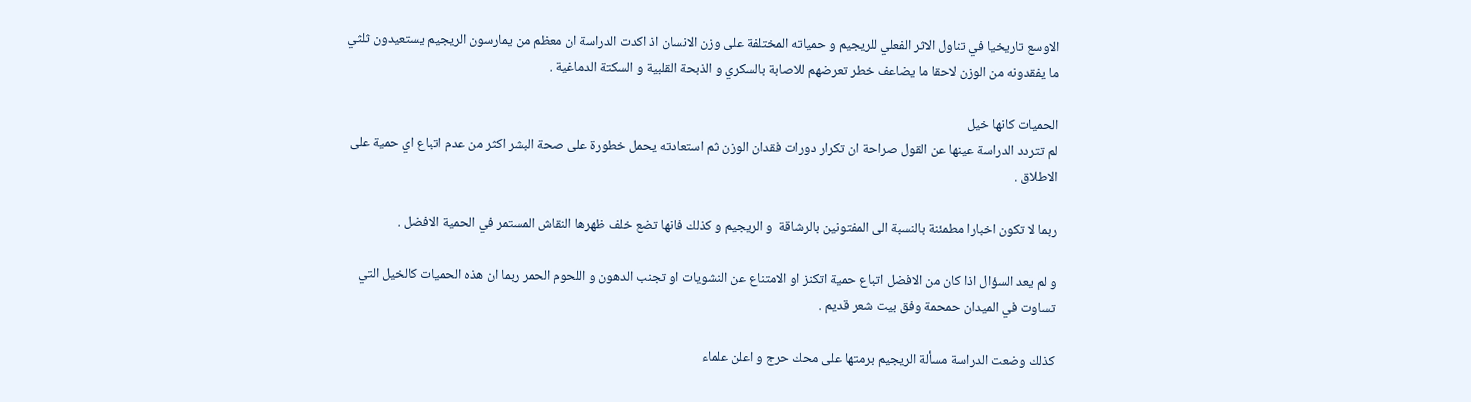الاوسع تاريخيا في تناول الاثر الفعلي للريجيم و حمياته المختلفة على وزن الانسان اذ اكدت الدراسة ان معظم من يمارسون الريجيم يستعيدون ثلثي ما يفقدونه من الوزن لاحقا ما يضاعف خطر تعرضهم للاصابة بالسكري و الذبحة القلبية و السكتة الدماغية .

الحميات كانها خيل
لم تتردد الدراسة عينها عن القول صراحة ان تكرار دورات فقدان الوزن ثم استعادته يحمل خطورة على صحة البشر اكثر من عدم اتباع اي حمية على الاطلاق .

ربما لا تكون اخبارا مطمئنة بالنسبة الى المفتونين بالرشاقة  و الريجيم و كذلك فانها تضع خلف ظهرها النقاش المستمر في الحمية الافضل .

و لم يعد السؤال اذا كان من الافضل اتباع حمية اتكنز او الامتناع عن النشويات او تجنب الدهون و اللحوم الحمر ربما ان هذه الحميات كالخيل التي تساوت في الميدان حمحمة وفق بيت شعر قديم .

كذلك وضعت الدراسة مسألة الريجيم برمتها على محك حرج و اعلن علماء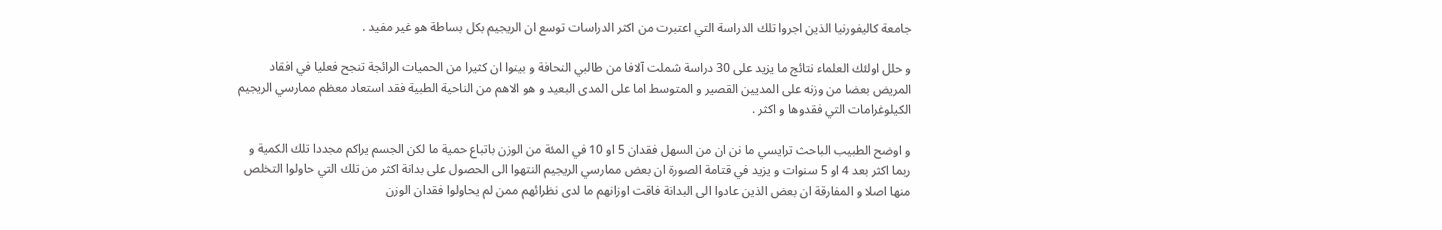جامعة كاليفورنيا الذين اجروا تلك الدراسة التي اعتبرت من اكثر الدراسات توسع ان الريجيم بكل بساطة هو غير مفيد .

و حلل اولئك العلماء نتائج ما يزيد على 30 دراسة شملت آلافا من طالبي النحافة و بينوا ان كثيرا من الحميات الرائجة تنجح فعليا في افقاد المريض بعضا من وزنه على المديين القصير و المتوسط اما على المدى البعيد و هو الاهم من الناحية الطبية فقد استعاد معظم ممارسي الريجيم الكيلوغرامات التي فقدوها و اكثر .

و اوضح الطبيب الباحث ترايسي ما نن ان من السهل فقدان 5 او 10 في المئة من الوزن باتباع حمية ما لكن الجسم يراكم مجددا تلك الكمية و ربما اكثر بعد 4 او 5 سنوات و يزيد في قتامة الصورة ان بعض ممارسي الريجيم النتهوا الى الحصول على بدانة اكثر من تلك التي حاولوا التخلص منها اصلا و المفارقة ان بعض الذين عادوا الى البدانة فاقت اوزانهم ما لدى نظرائهم ممن لم يحاولوا فقدان الوزن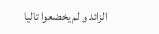الزائد و لم يخضعوا تاليا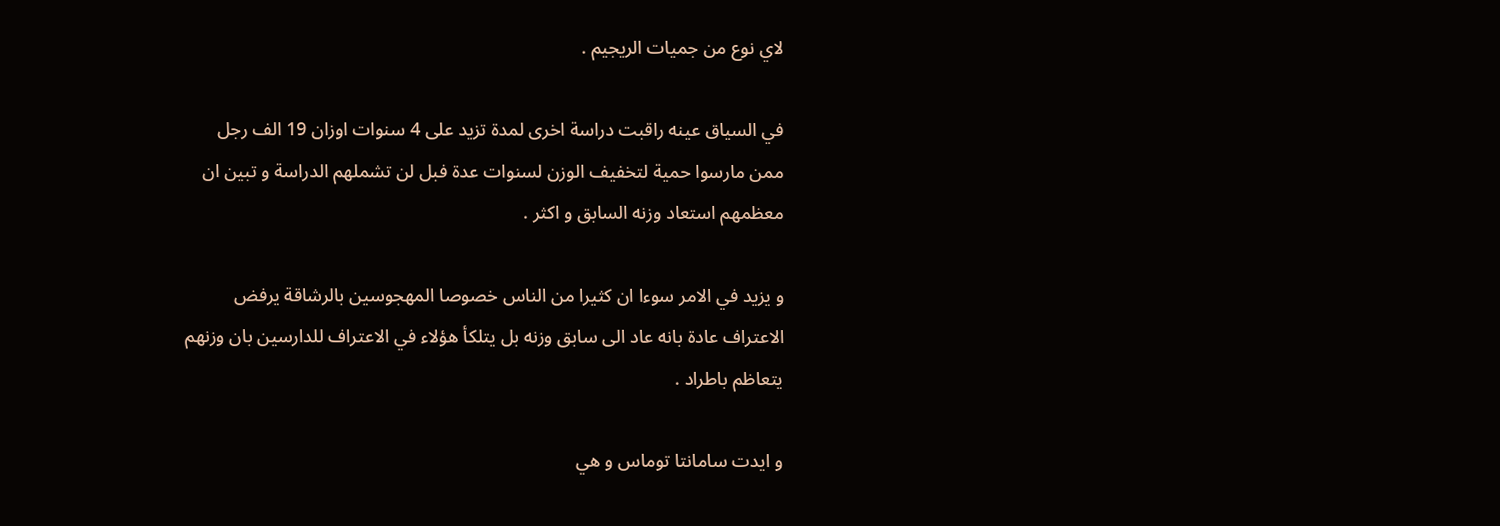لاي نوع من جميات الريجيم .

في السياق عينه راقبت دراسة اخرى لمدة تزيد على 4 سنوات اوزان 19 الف رجل ممن مارسوا حمية لتخفيف الوزن لسنوات عدة فبل لن تشملهم الدراسة و تبين ان معظمهم استعاد وزنه السابق و اكثر .

و يزيد في الامر سوءا ان كثيرا من الناس خصوصا المهجوسين بالرشاقة يرفض الاعتراف عادة بانه عاد الى سابق وزنه بل يتلكأ هؤلاء في الاعتراف للدارسين بان وزنهم يتعاظم باطراد .

و ايدت سامانتا توماس و هي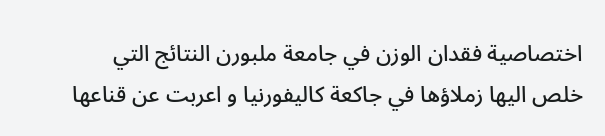اختصاصية فقدان الوزن في جامعة ملبورن النتائج التي خلص اليها زملاؤها في جاكعة كاليفورنيا و اعربت عن قناعها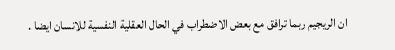ان الريجيم ربما ترافق مع بعض الاضطراب في الحال العقلية النفسية للانسان ايضا .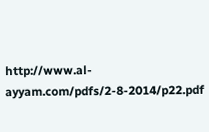http://www.al-ayyam.com/pdfs/2-8-2014/p22.pdf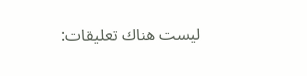ليست هناك تعليقات: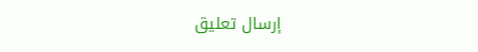إرسال تعليق